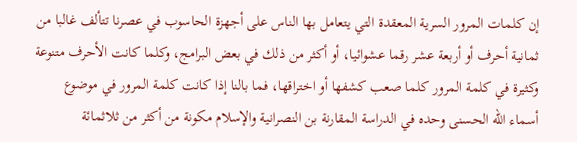إن كلمات المرور السرية المعقدة التي يتعامل بها الناس على أجهزة الحاسوب في عصرنا تتألف غالبا من ثمانية أحرف أو أربعة عشر رقما عشوائيا، أو أكثر من ذلك في بعض البرامج، وكلما كانت الأحرف متنوعة وكثيرة في كلمة المرور كلما صعب كشفها أو اختراقها، فما بالنا إذا كانت كلمة المرور في موضوع أسماء الله الحسنى وحده في الدراسة المقارنة بن النصرانية والإسلام مكونة من أكثر من ثلاثمائة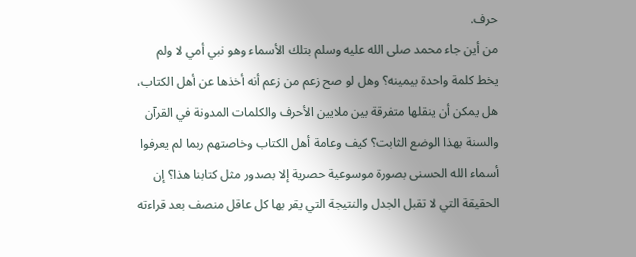حرف.
من أين جاء محمد صلى الله عليه وسلم بتلك الأسماء وهو نبي أمي لا ولم يخط كلمة واحدة بيمينه؟ وهل لو صح زعم من زعم أنه أخذها عن أهل الكتاب، هل يمكن أن ينقلها متفرقة بين ملايين الأحرف والكلمات المدونة في القرآن والسنة بهذا الوضع الثابت؟ كيف وعامة أهل الكتاب وخاصتهم ربما لم يعرفوا أسماء الله الحسنى بصورة موسوعية حصرية إلا بصدور مثل كتابنا هذا؟ إن الحقيقة التي لا تقبل الجدل والنتيجة التي يقر بها كل عاقل منصف بعد قراءته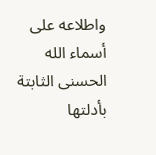واطلاعه على أسماء الله الحسنى الثابتة بأدلتها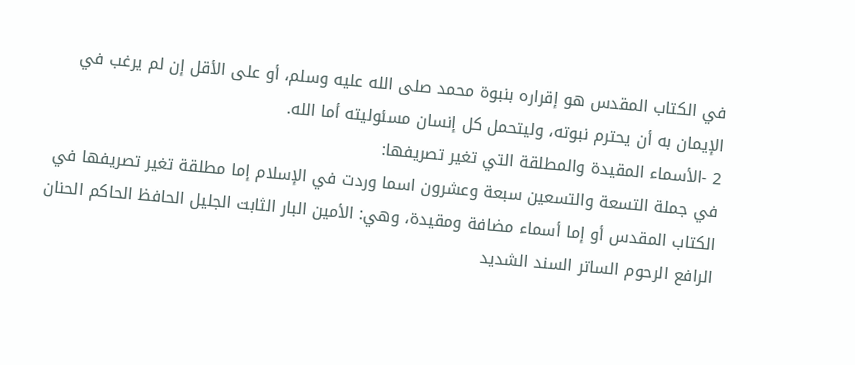في الكتاب المقدس هو إقراره بنبوة محمد صلى الله عليه وسلم، أو على الأقل إن لم يرغب في الإيمان به أن يحترم نبوته، وليتحمل كل إنسان مسئوليته أما الله.
2 -الأسماء المقيدة والمطلقة التي تغير تصريفها:
في جملة التسعة والتسعين سبعة وعشرون اسما وردت في الإسلام إما مطلقة تغير تصريفها في الكتاب المقدس أو إما أسماء مضافة ومقيدة، وهي: الأمين البار الثابت الجليل الحافظ الحاكم الحنان الرافع الرحوم الساتر السند الشديد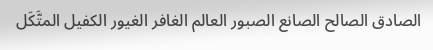الصادق الصالح الصانع الصبور العالم الغافر الغيور الكفيل المتَّكَل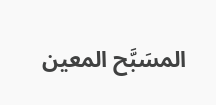المسَبَّح المعين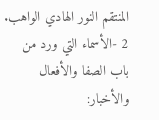المنتقم النور الهادي الواهب.
2 -الأسماء التي ورد من باب الصفا والأفعال والأخبار: